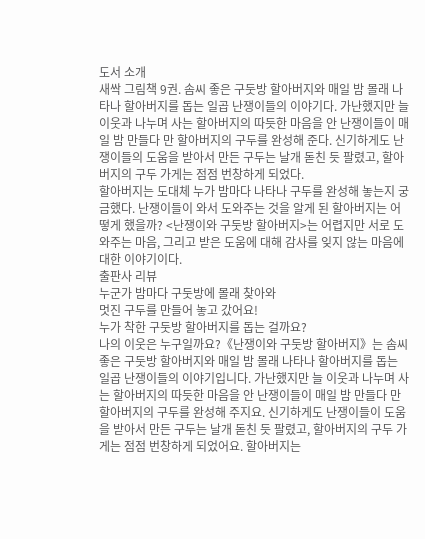도서 소개
새싹 그림책 9권. 솜씨 좋은 구둣방 할아버지와 매일 밤 몰래 나타나 할아버지를 돕는 일곱 난쟁이들의 이야기다. 가난했지만 늘 이웃과 나누며 사는 할아버지의 따듯한 마음을 안 난쟁이들이 매일 밤 만들다 만 할아버지의 구두를 완성해 준다. 신기하게도 난쟁이들의 도움을 받아서 만든 구두는 날개 돋친 듯 팔렸고, 할아버지의 구두 가게는 점점 번창하게 되었다.
할아버지는 도대체 누가 밤마다 나타나 구두를 완성해 놓는지 궁금했다. 난쟁이들이 와서 도와주는 것을 알게 된 할아버지는 어떻게 했을까? <난쟁이와 구둣방 할아버지>는 어렵지만 서로 도와주는 마음, 그리고 받은 도움에 대해 감사를 잊지 않는 마음에 대한 이야기이다.
출판사 리뷰
누군가 밤마다 구둣방에 몰래 찾아와
멋진 구두를 만들어 놓고 갔어요!
누가 착한 구둣방 할아버지를 돕는 걸까요?
나의 이웃은 누구일까요?《난쟁이와 구둣방 할아버지》는 솜씨 좋은 구둣방 할아버지와 매일 밤 몰래 나타나 할아버지를 돕는 일곱 난쟁이들의 이야기입니다. 가난했지만 늘 이웃과 나누며 사는 할아버지의 따듯한 마음을 안 난쟁이들이 매일 밤 만들다 만 할아버지의 구두를 완성해 주지요. 신기하게도 난쟁이들이 도움을 받아서 만든 구두는 날개 돋친 듯 팔렸고, 할아버지의 구두 가게는 점점 번창하게 되었어요. 할아버지는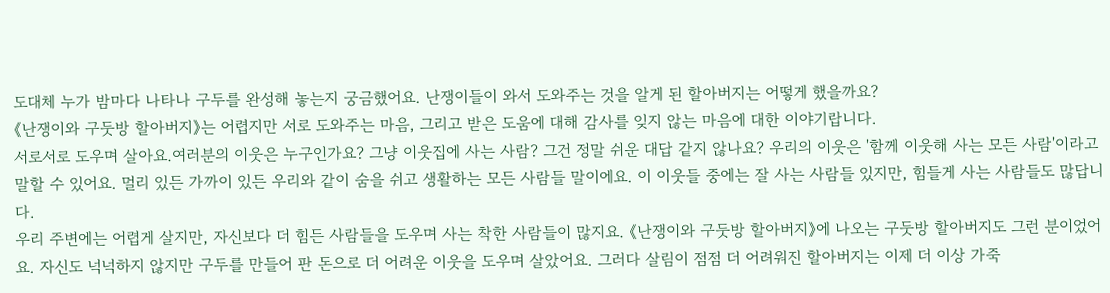도대체 누가 밤마다 나타나 구두를 완성해 놓는지 궁금했어요. 난쟁이들이 와서 도와주는 것을 알게 된 할아버지는 어떻게 했을까요?
《난쟁이와 구둣방 할아버지》는 어렵지만 서로 도와주는 마음, 그리고 받은 도움에 대해 감사를 잊지 않는 마음에 대한 이야기랍니다.
서로서로 도우며 살아요.여러분의 이웃은 누구인가요? 그냥 이웃집에 사는 사람? 그건 정말 쉬운 대답 같지 않나요? 우리의 이웃은 '함께 이웃해 사는 모든 사람'이라고 말할 수 있어요. 멀리 있든 가까이 있든 우리와 같이 숨을 쉬고 생활하는 모든 사람들 말이에요. 이 이웃들 중에는 잘 사는 사람들 있지만, 힘들게 사는 사람들도 많답니다.
우리 주변에는 어렵게 살지만, 자신보다 더 힘든 사람들을 도우며 사는 착한 사람들이 많지요. 《난쟁이와 구둣방 할아버지》에 나오는 구둣방 할아버지도 그런 분이었어요. 자신도 넉넉하지 않지만 구두를 만들어 판 돈으로 더 어려운 이웃을 도우며 살았어요. 그러다 살림이 점점 더 어려워진 할아버지는 이제 더 이상 가죽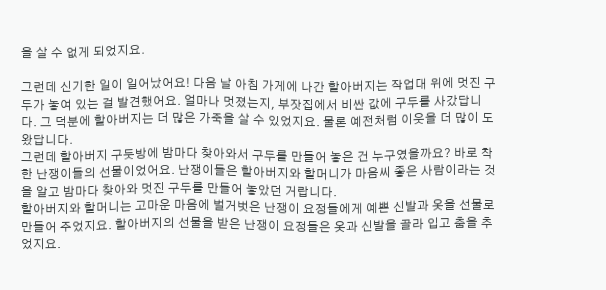을 살 수 없게 되었지요.

그런데 신기한 일이 일어났어요! 다음 날 아침 가게에 나간 할아버지는 작업대 위에 멋진 구두가 놓여 있는 걸 발견했어요. 얼마나 멋졌는지, 부잣집에서 비싼 값에 구두를 사갔답니다. 그 덕분에 할아버지는 더 많은 가죽을 살 수 있었지요. 물론 예전처럼 이웃을 더 많이 도왔답니다.
그런데 할아버지 구둣방에 밤마다 찾아와서 구두를 만들어 놓은 건 누구였을까요? 바로 착한 난쟁이들의 선물이었어요. 난쟁이들은 할아버지와 할머니가 마음씨 좋은 사람이라는 것을 알고 밤마다 찾아와 멋진 구두를 만들어 놓았던 거랍니다.
할아버지와 할머니는 고마운 마음에 벌거벗은 난쟁이 요정들에게 예쁜 신발과 옷을 선물로 만들어 주었지요. 할아버지의 선물을 받은 난쟁이 요정들은 옷과 신발을 골라 입고 춤을 추었지요.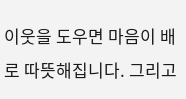이웃을 도우면 마음이 배로 따뜻해집니다. 그리고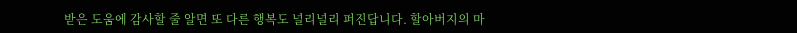받은 도움에 감사할 줄 알면 또 다른 행복도 널리널리 퍼진답니다. 할아버지의 마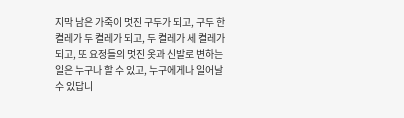지막 남은 가죽이 멋진 구두가 되고, 구두 한 켤레가 두 켤레가 되고, 두 켤레가 세 켤레가 되고, 또 요정들의 멋진 옷과 신발로 변하는 일은 누구나 할 수 있고, 누구에게나 일어날 수 있답니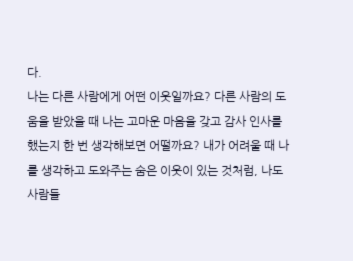다.
나는 다른 사람에게 어떤 이웃일까요? 다른 사람의 도움을 받았을 때 나는 고마운 마음을 갖고 감사 인사를 했는지 한 번 생각해보면 어떨까요? 내가 어려울 때 나를 생각하고 도와주는 숨은 이웃이 있는 것처럼, 나도 사람들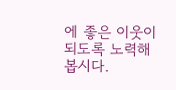에 좋은 이웃이 되도록 노력해 봅시다.